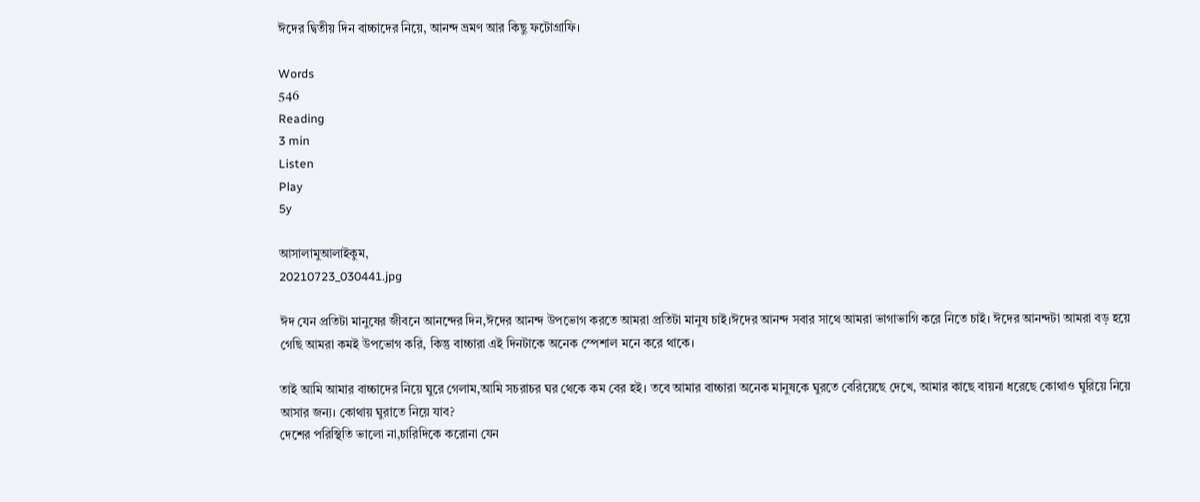ঈদের দ্বিতীয় দিন বাচ্চাদের নিয়ে, আনন্দ ভ্রমণ আর কিছু ফটোগ্রাফি।

Words
546
Reading
3 min
Listen
Play
5y

আসালামুআলাইকুম,
20210723_030441.jpg

ঈদ যেন প্রতিটা মানুষের জীবনে আনন্দের দিন,ঈদের আনন্দ উপভোগ করতে আমরা প্রতিটা মানুষ চাই।ঈদের আনন্দ সবার সাথে আমরা ভাগাভাগি করে নিতে চাই। ঈদের আনন্দটা আমরা বড় হয়ে গেছি আমরা কমই উপভোগ করি, কিন্তু বাচ্চারা এই দিনটাকে অনেক স্পেশাল মনে করে থাকে।

তাই আমি আমার বাচ্চাদের নিয়ে ঘুরে গেলাম,আমি সচরাচর ঘর থেকে কম বের হই। তবে আমার বাচ্চারা অনেক মানুষকে ঘুরতে বেরিয়েছে দেখে, আমার কাছে বায়না ধরেছে কোথাও ঘুরিয়ে নিয়ে আসার জন্য। কোথায় ঘুরাতে নিয়ে যাব?
দেশের পরিস্থিতি ভালো না,চারিদিকে করোনা যেন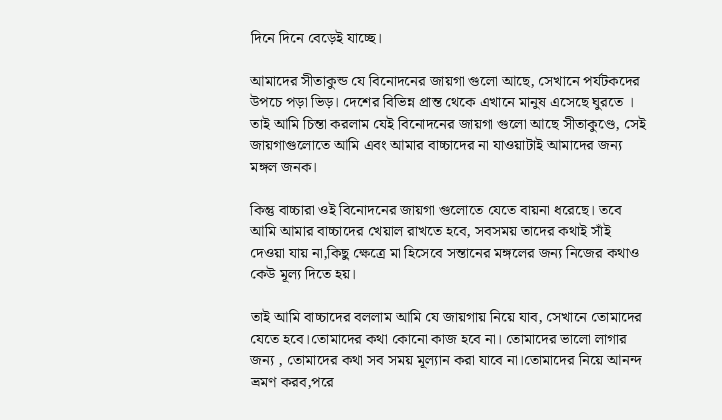দিনে দিনে বেড়েই যাচ্ছে।

আমাদের সীতাকুন্ড যে বিনোদনের জায়গা গুলো আছে, সেখানে পর্যটকদের উপচে পড়া ভিড়। দেশের বিভিন্ন প্রান্ত থেকে এখানে মানুষ এসেছে ঘুরতে । তাই আমি চিন্তা করলাম যেই বিনোদনের জায়গা গুলো আছে সীতাকুণ্ডে, সেই জায়গাগুলোতে আমি এবং আমার বাচ্চাদের না যাওয়াটাই আমাদের জন্য মঙ্গল জনক।

কিন্তু বাচ্চারা ওই বিনোদনের জায়গা গুলোতে যেতে বায়না ধরেছে। তবে আমি আমার বাচ্চাদের খেয়াল রাখতে হবে, সবসময় তাদের কথাই সাঁই দেওয়া যায় না,কিছু ক্ষেত্রে মা হিসেবে সন্তানের মঙ্গলের জন্য নিজের কথাও কেউ মূল্য দিতে হয়।

তাই আমি বাচ্চাদের বললাম আমি যে জায়গায় নিয়ে যাব, সেখানে তোমাদের যেতে হবে।তোমাদের কথা কোনো কাজ হবে না। তোমাদের ভালো লাগার জন্য , তোমাদের কথা সব সময় মূল্যান করা যাবে না।তোমাদের নিয়ে আনন্দ ভ্রমণ করব,পরে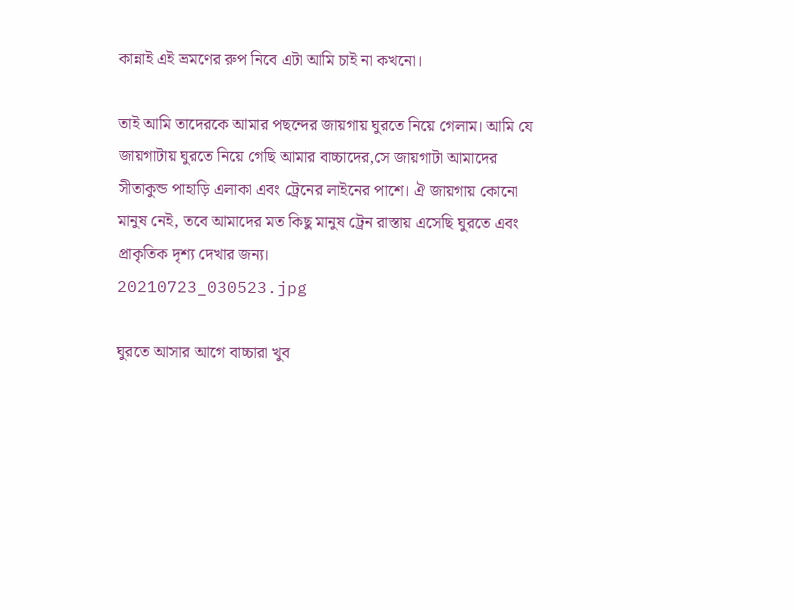কান্নাই এই ভ্রমণের রুপ নিবে এটা আমি চাই না কখনো।

তাই আমি তাদেরকে আমার পছন্দের জায়গায় ঘুরতে নিয়ে গেলাম। আমি যে জায়গাটায় ঘুরতে নিয়ে গেছি আমার বাচ্চাদের,সে জায়গাটা আমাদের সীতাকুন্ড পাহাড়ি এলাকা এবং ট্রেনের লাইনের পাশে। ঐ জায়গায় কোনো মানুষ নেই, তবে আমাদের মত কিছু মানুষ ট্রেন রাস্তায় এসেছি ঘুরতে এবং প্রাকৃতিক দৃশ্য দেখার জন্য।
20210723_030523.jpg

ঘুরতে আসার আগে বাচ্চারা খুব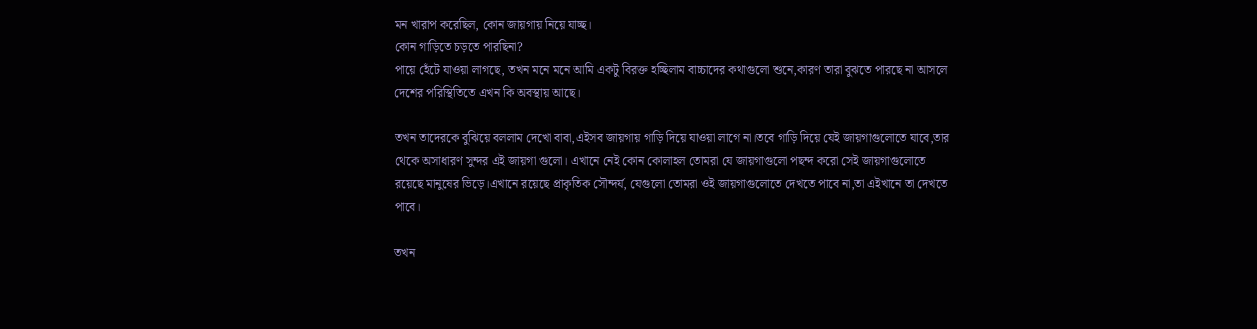মন খারাপ করেছিল, কোন জায়গায় নিয়ে যাচ্ছ।
কোন গাড়িতে চড়তে পারছিনা?
পায়ে হেঁটে যাওয়া লাগছে, তখন মনে মনে আমি একটু বিরক্ত হচ্ছিলাম বাচ্চাদের কথাগুলো শুনে,কারণ তারা বুঝতে পারছে না আসলে দেশের পরিস্থিতিতে এখন কি অবস্থায় আছে।

তখন তাদেরকে বুঝিয়ে বললাম দেখো বাবা,এইসব জায়গায় গাড়ি দিয়ে যাওয়া লাগে না।তবে গাড়ি দিয়ে যেই জায়গাগুলোতে যাবে,তার থেকে অসাধারণ সুন্দর এই জায়গা গুলো। এখানে নেই কোন কোলাহল তোমরা যে জায়গাগুলো পছন্দ করো সেই জায়গাগুলোতে রয়েছে মানুষের ভিড়ে।এখানে রয়েছে প্রাকৃতিক সৌন্দর্য, যেগুলো তোমরা ওই জায়গাগুলোতে দেখতে পাবে না,তা এইখানে তা দেখতে পাবে।

তখন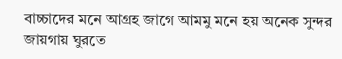বাচ্চাদের মনে আগ্রহ জাগে আমমু মনে হয় অনেক সুন্দর জায়গায় ঘুরতে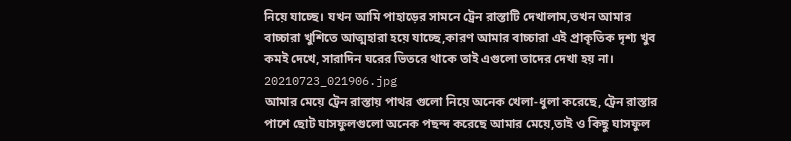নিয়ে যাচ্ছে। যখন আমি পাহাড়ের সামনে ট্রেন রাস্তাটি দেখালাম,তখন আমার বাচ্চারা খুশিতে আত্মহারা হয়ে যাচ্ছে,কারণ আমার বাচ্চারা এই প্রাকৃতিক দৃশ্য খুব কমই দেখে, সারাদিন ঘরের ভিতরে থাকে তাই এগুলো তাদের দেখা হয় না।
20210723_021906.jpg
আমার মেয়ে ট্রেন রাস্তায় পাথর গুলো নিয়ে অনেক খেলা-ধুলা করেছে, ট্রেন রাস্তার পাশে ছোট ঘাসফুলগুলো অনেক পছন্দ করেছে আমার মেয়ে,তাই ও কিছু ঘাসফুল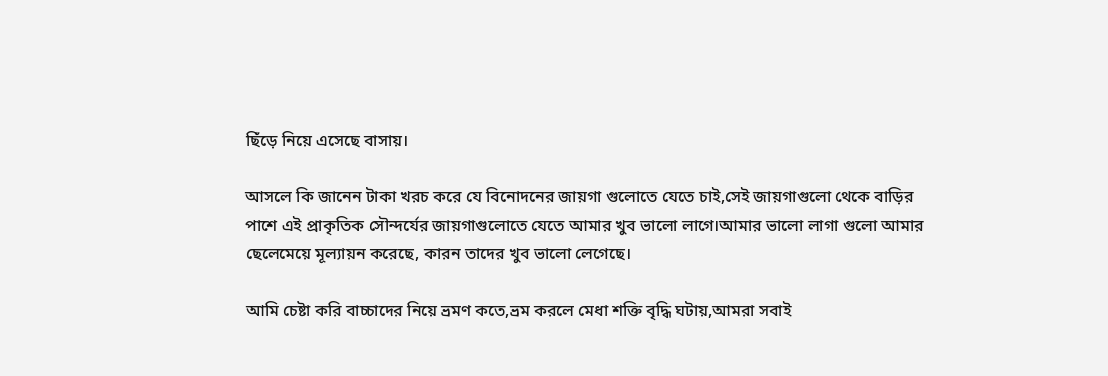ছিঁড়ে নিয়ে এসেছে বাসায়।

আসলে কি জানেন টাকা খরচ করে যে বিনোদনের জায়গা গুলোতে যেতে চাই,সেই জায়গাগুলো থেকে বাড়ির পাশে এই প্রাকৃতিক সৌন্দর্যের জায়গাগুলোতে যেতে আমার খুব ভালো লাগে।আমার ভালো লাগা গুলো আমার ছেলেমেয়ে মূল্যায়ন করেছে, কারন তাদের খুব ভালো লেগেছে।

আমি চেষ্টা করি বাচ্চাদের নিয়ে ভ্রমণ কতে,ভ্রম করলে মেধা শক্তি বৃদ্ধি ঘটায়,আমরা সবাই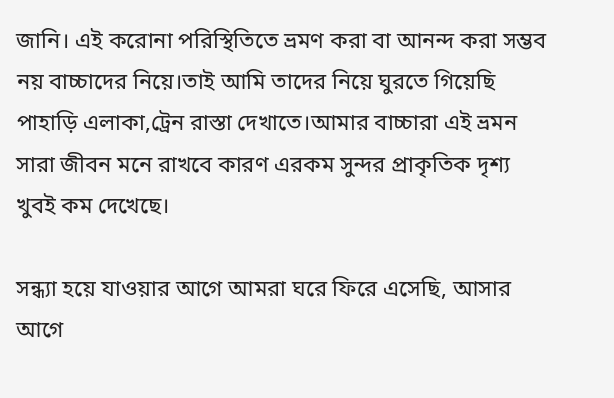জানি। এই করোনা পরিস্থিতিতে ভ্রমণ করা বা আনন্দ করা সম্ভব নয় বাচ্চাদের নিয়ে।তাই আমি তাদের নিয়ে ঘুরতে গিয়েছি পাহাড়ি এলাকা,ট্রেন রাস্তা দেখাতে।আমার বাচ্চারা এই ভ্রমন সারা জীবন মনে রাখবে কারণ এরকম সুন্দর প্রাকৃতিক দৃশ্য খুবই কম দেখেছে।

সন্ধ্যা হয়ে যাওয়ার আগে আমরা ঘরে ফিরে এসেছি, আসার আগে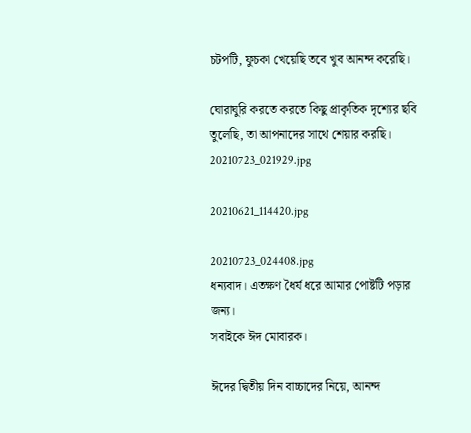চটপটি, ফুচকা খেয়েছি তবে খুব আনন্দ করেছি।

ঘোরাঘুরি করতে করতে কিছু প্রাকৃতিক দৃশ্যের ছবি তুলেছি, তা আপনাদের সাথে শেয়ার করছি।
20210723_021929.jpg

20210621_114420.jpg

20210723_024408.jpg
ধন্যবাদ। এতক্ষণ ধৈর্য ধরে আমার পোষ্টটি পড়ার জন্য।
সবাইকে ঈদ মোবারক।

ঈদের দ্বিতীয় দিন বাচ্চাদের নিয়ে, আনন্দ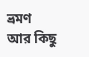ভ্রমণ আর কিছু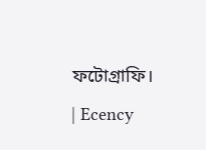ফটোগ্রাফি। | Ecency